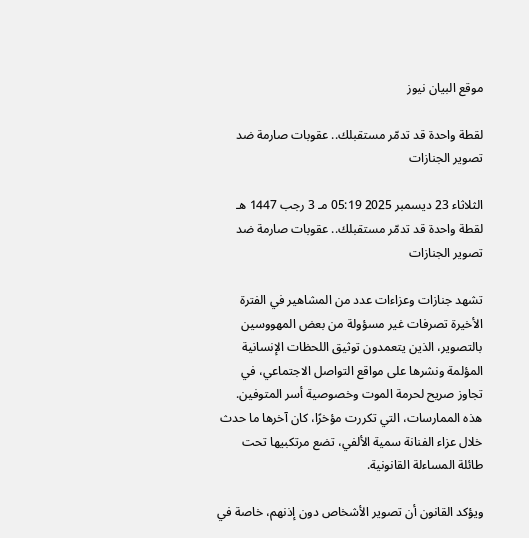موقع البيان نيوز

لقطة واحدة قد تدمّر مستقبلك.. عقوبات صارمة ضد تصوير الجنازات

الثلاثاء 23 ديسمبر 2025 05:19 مـ 3 رجب 1447 هـ
لقطة واحدة قد تدمّر مستقبلك.. عقوبات صارمة ضد تصوير الجنازات

تشهد جنازات وعزاءات عدد من المشاهير في الفترة الأخيرة تصرفات غير مسؤولة من بعض المهووسين بالتصوير، الذين يتعمدون توثيق اللحظات الإنسانية المؤلمة ونشرها على مواقع التواصل الاجتماعي، في تجاوز صريح لحرمة الموت وخصوصية أسر المتوفين. هذه الممارسات، التي تكررت مؤخرًا، كان آخرها ما حدث خلال عزاء الفنانة سمية الألفي، تضع مرتكبيها تحت طائلة المساءلة القانونية.

ويؤكد القانون أن تصوير الأشخاص دون إذنهم، خاصة في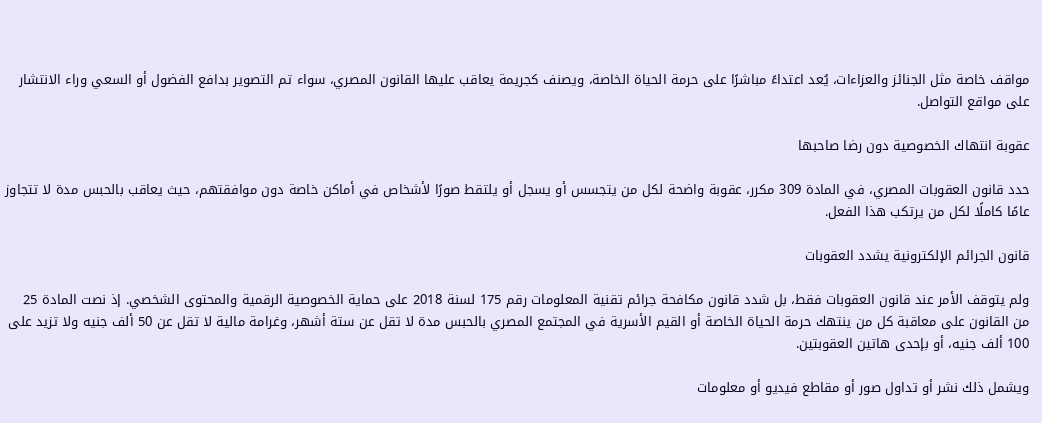مواقف خاصة مثل الجنائز والعزاءات، يُعد اعتداءً مباشرًا على حرمة الحياة الخاصة، ويصنف كجريمة يعاقب عليها القانون المصري، سواء تم التصوير بدافع الفضول أو السعي وراء الانتشار على مواقع التواصل.

عقوبة انتهاك الخصوصية دون رضا صاحبها

حدد قانون العقوبات المصري، في المادة 309 مكرر، عقوبة واضحة لكل من يتجسس أو يسجل أو يلتقط صورًا لأشخاص في أماكن خاصة دون موافقتهم، حيث يعاقب بالحبس مدة لا تتجاوز عامًا كاملًا لكل من يرتكب هذا الفعل.

قانون الجرائم الإلكترونية يشدد العقوبات

ولم يتوقف الأمر عند قانون العقوبات فقط، بل شدد قانون مكافحة جرائم تقنية المعلومات رقم 175 لسنة 2018 على حماية الخصوصية الرقمية والمحتوى الشخصي. إذ نصت المادة 25 من القانون على معاقبة كل من ينتهك حرمة الحياة الخاصة أو القيم الأسرية في المجتمع المصري بالحبس مدة لا تقل عن ستة أشهر، وغرامة مالية لا تقل عن 50 ألف جنيه ولا تزيد على 100 ألف جنيه، أو بإحدى هاتين العقوبتين.

ويشمل ذلك نشر أو تداول صور أو مقاطع فيديو أو معلومات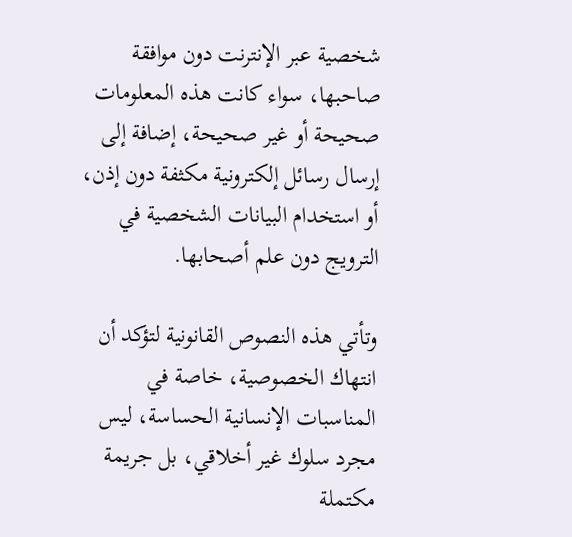شخصية عبر الإنترنت دون موافقة صاحبها، سواء كانت هذه المعلومات صحيحة أو غير صحيحة، إضافة إلى إرسال رسائل إلكترونية مكثفة دون إذن، أو استخدام البيانات الشخصية في الترويج دون علم أصحابها.

وتأتي هذه النصوص القانونية لتؤكد أن انتهاك الخصوصية، خاصة في المناسبات الإنسانية الحساسة، ليس مجرد سلوك غير أخلاقي، بل جريمة مكتملة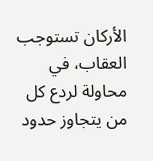الأركان تستوجب العقاب، في محاولة لردع كل من يتجاوز حدود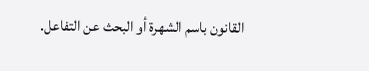القانون باسم الشهرة أو البحث عن التفاعل.